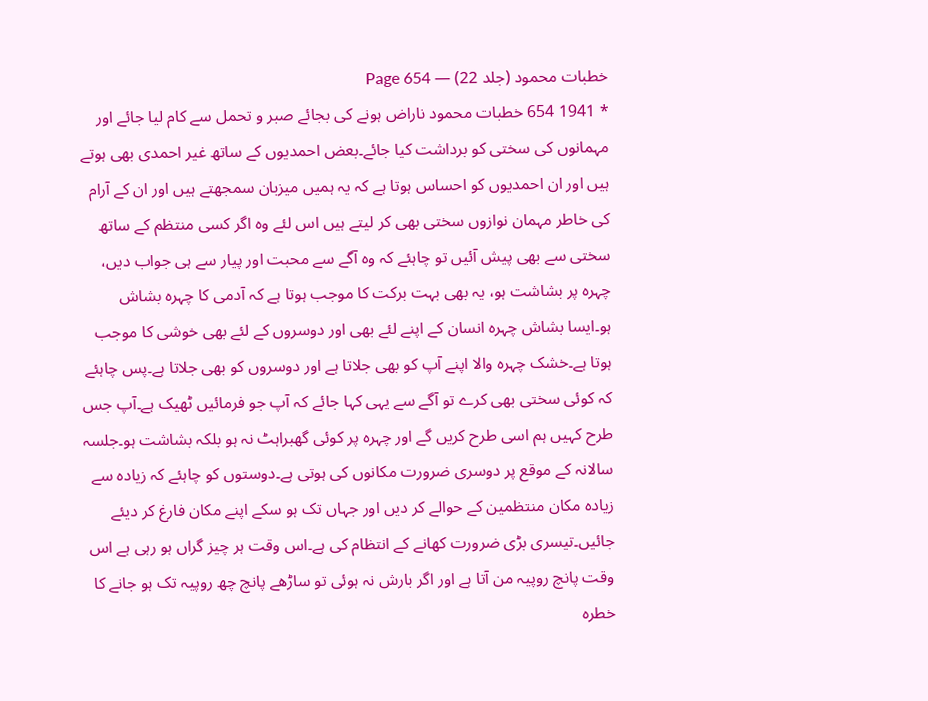خطبات محمود (جلد 22) — Page 654
* 1941 654 خطبات محمود ناراض ہونے کی بجائے صبر و تحمل سے کام لیا جائے اور مہمانوں کی سختی کو برداشت کیا جائے۔بعض احمدیوں کے ساتھ غیر احمدی بھی ہوتے ہیں اور ان احمدیوں کو احساس ہوتا ہے کہ یہ ہمیں میزبان سمجھتے ہیں اور ان کے آرام کی خاطر مہمان نوازوں سختی بھی کر لیتے ہیں اس لئے وہ اگر کسی منتظم کے ساتھ سختی سے بھی پیش آئیں تو چاہئے کہ وہ آگے سے محبت اور پیار سے ہی جواب دیں، چہرہ پر بشاشت ہو، یہ بھی بہت برکت کا موجب ہوتا ہے کہ آدمی کا چہرہ بشاش ہو۔ایسا بشاش چہرہ انسان کے اپنے لئے بھی اور دوسروں کے لئے بھی خوشی کا موجب ہوتا ہے۔خشک چہرہ والا اپنے آپ کو بھی جلاتا ہے اور دوسروں کو بھی جلاتا ہے۔پس چاہئے کہ کوئی سختی بھی کرے تو آگے سے یہی کہا جائے کہ آپ جو فرمائیں ٹھیک ہے۔آپ جس طرح کہیں ہم اسی طرح کریں گے اور چہرہ پر کوئی گھبراہٹ نہ ہو بلکہ بشاشت ہو۔جلسہ سالانہ کے موقع پر دوسری ضرورت مکانوں کی ہوتی ہے۔دوستوں کو چاہئے کہ زیادہ سے زیادہ مکان منتظمین کے حوالے کر دیں اور جہاں تک ہو سکے اپنے مکان فارغ کر دیئے جائیں۔تیسری بڑی ضرورت کھانے کے انتظام کی ہے۔اس وقت ہر چیز گراں ہو رہی ہے اس وقت پانچ روپیہ من آتا ہے اور اگر بارش نہ ہوئی تو ساڑھے پانچ چھ روپیہ تک ہو جانے کا خطرہ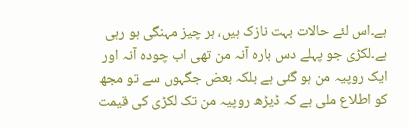ہے۔اس لئے حالات بہت نازک ہیں، ہر چیز مہنگی ہو رہی ہے۔لکڑی جو پہلے دس بارہ آنہ من تھی اب چودہ آنہ اور ایک روپیہ من ہو گئی ہے بلکہ بعض جگہوں سے تو مجھ کو اطلاع ملی ہے کہ ڈیڑھ روپیہ من تک لکڑی کی قیمت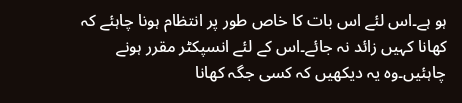ہو ہے۔اس لئے اس بات کا خاص طور پر انتظام ہونا چاہئے کہ کھانا کہیں زائد نہ جائے۔اس کے لئے انسپکٹر مقرر ہونے چاہئیں۔وہ یہ دیکھیں کہ کسی جگہ کھانا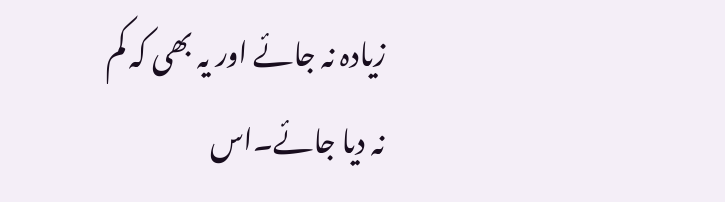زیادہ نہ جائے اور یہ بھی کہ کم نہ دیا جائے۔اس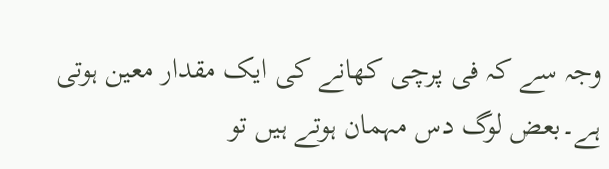وجہ سے کہ فی پرچی کھانے کی ایک مقدار معین ہوتی ہے۔بعض لوگ دس مہمان ہوتے ہیں تو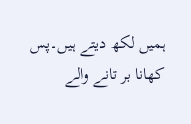ہمیں لکھ دیتے ہیں۔پس کھانا بر تانے والے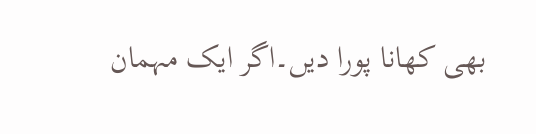بھی کھانا پورا دیں۔اگر ایک مہمان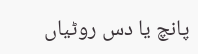پانچ یا دس روٹیاں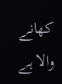کھانے والا ہے